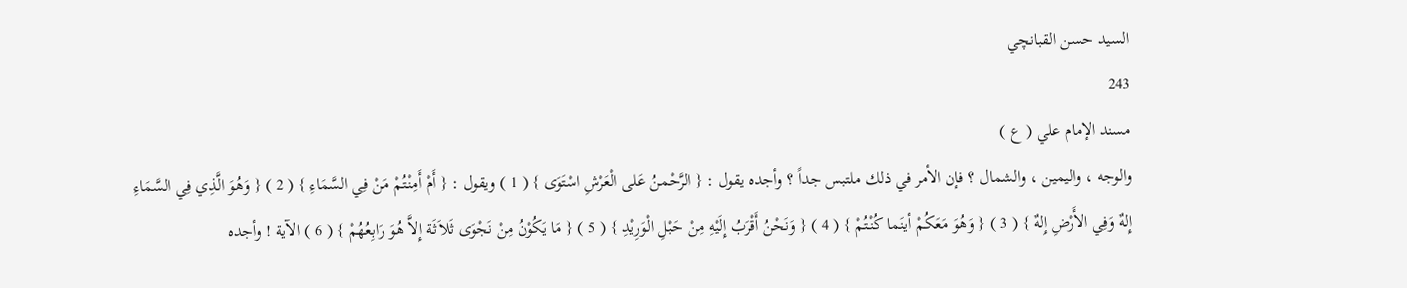السيد حسن القبانچي
243
مسند الإمام علي ( ع )
والوجه ، واليمين ، والشمال ؟ فإن الأمر في ذلك ملتبس جداً ؟ وأجده يقول : { الرَّحْمنُ عَلى الْعَرْشِ اسْتَوَى } ( 1 ) ويقول : { أَمْ أَمِنْتُمْ مَنْ فِي السَّمَاءِ } ( 2 ) { وَهُوَ الَّذِي فِي السَّمَاءِ إِلهٌ وَفِي الأَرْضِ إِلهٌ } ( 3 ) { وَهُوَ مَعَكُمْ أينَما كُنْتُمْ } ( 4 ) { وَنَحْنُ أَقْرَبُ إِلَيْهِ مِنْ حَبْلِ الْوَرِيْدِ } ( 5 ) { مَا يَكُوْنُ مِنْ نَجْوَى ثَلاَثَة إِلاَّ هُوَ رَابِعُهُمْ } ( 6 ) الآية ! وأجده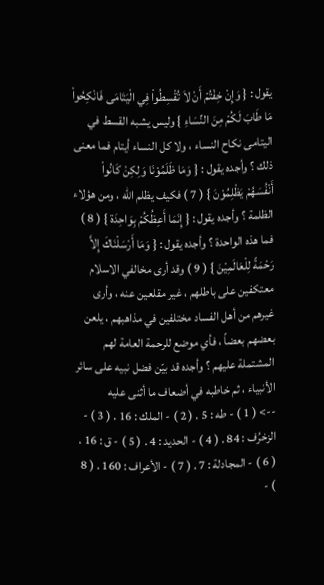يقول : { وَإِنْ خِفْتُمْ أَنْ لاَ تُقْسِطُواْ فِي الْيَتَامَى فَانْكِحُواْ مَا طَابَ لَكُمْ مِنَ النِّسَاءِ } وليس يشبه القسط في اليتامى نكاح النساء ، ولا كل النساء أيتام فما معنى ذلك ؟ وأجده يقول : { وَمَا ظَلَمُوْنَا وَلِكِنْ كَانُواْ أَنْفُسَهُمْ يَظْلِمُوْنَ } ( 7 ) فكيف يظلم الله ، ومن هؤلاء الظلمة ؟ وأجده يقول : { إِنَمَا أَعِظُكُمْ بِوَاحِدَة } ( 8 ) فما هذه الواحدة ؟ وأجده يقول : { وَمَا أَرْسَلْنَاكَ إِلاَّ رَحْمَةً لِلْعَالَمِيْنَ } ( 9 ) وقد أرى مخالفي الاسلام معتكفين على باطلهم ، غير مقلعين عنه ، وأرى غيرهم من أهل الفساد مختلفين في مذاهبهم ، يلعن بعضهم بعضاً ، فأي موضع للرحمة العامة لهم المشتملة عليهم ؟ وأجده قد بيّن فضل نبيه على سائر الأنبياء ، ثم خاطبه في أضعاف ما أثنى عليه
--> ( 1 ) - طه : 5 . ( 2 ) - الملك : 16 . ( 3 ) - الزخرُف : 84 . ( 4 ) - الحديد : 4 . ( 5 ) - ق : 16 . ( 6 ) - المجادلة : 7 . ( 7 ) - الأعراف : 160 . ( 8 ) -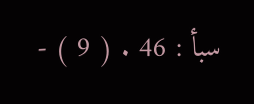سبأ : 46 . ( 9 ) -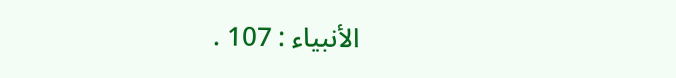الأنبياء : 107 .